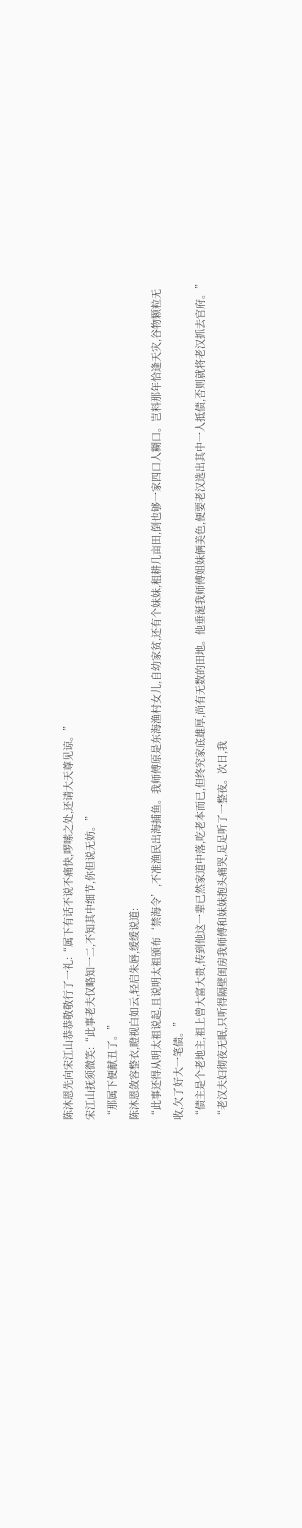陈沐恩先向宋江山恭恭敬敬行了一礼:“属下有话不说不痛快,啰嗦之处,还请大天尊见谅。”
宋江山抚须微笑:“此事老夫仅略知一二,不知其中细节,你但说无妨。”
“那属下便献丑了。”
陈沐恩敛容整衣,瞪视白如云,轻启朱唇,缓缓说道:
“此事还得从明太祖说起,且说明太祖颁布‘禁海令’,不准渔民出海捕鱼。我师傅原是东海渔村女儿,自幼家贫,还有个妹妹,租耕几亩田,倒也够一家四口人糊口。岂料那年恰逢天灾,谷物颗粒无收,欠了好大一笔债。”
“债主是个老地主,祖上曾大富大贵,传到他这一辈已然家道中落,吃老本而已,但终究家底雄厚,尚有无数的田地。他垂涎我师傅姐妹俩美色,便要老汉选出其中一人抵债,否则就将老汉抓去官府。”
“老汉夫妇彻夜无眠,只听得隔壁闺房我师傅和妹妹抱头痛哭,足足听了一整夜。次日,我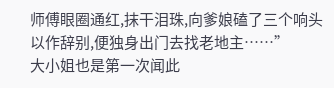师傅眼圈通红,抹干泪珠,向爹娘磕了三个响头以作辞别,便独身出门去找老地主……”
大小姐也是第一次闻此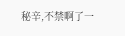秘辛,不禁啊了一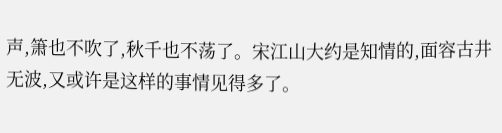声,箫也不吹了,秋千也不荡了。宋江山大约是知情的,面容古井无波,又或许是这样的事情见得多了。